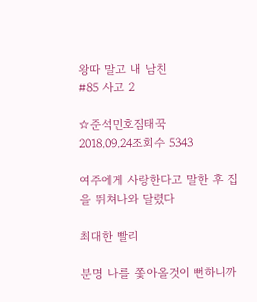왕따 말고 내 남친
#85 사고 2

☆준석민호짐태꾹
2018.09.24조회수 5343

여주에게 사랑한다고 말한 후 집을 뛰쳐나와 달렸다

최대한 빨리

분명 나를 쫓아올것이 뻔하니까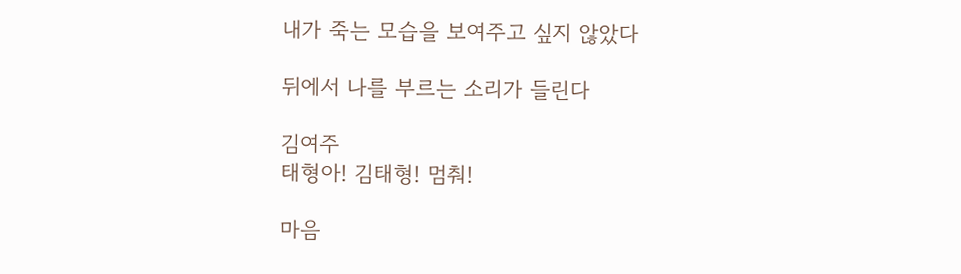내가 죽는 모습을 보여주고 싶지 않았다

뒤에서 나를 부르는 소리가 들린다

김여주
태형아! 김태형! 멈춰!

마음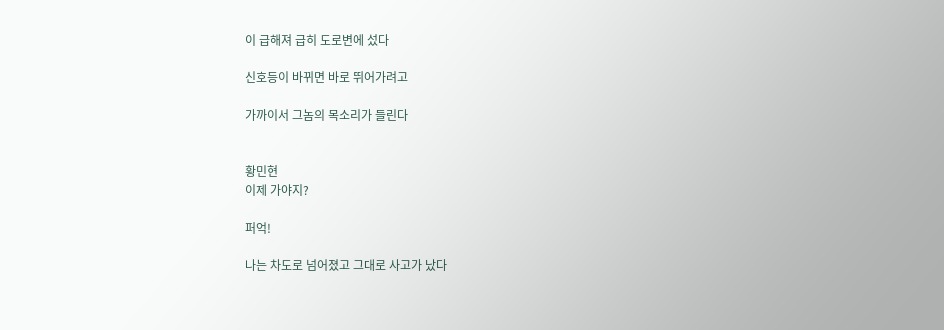이 급해져 급히 도로변에 섰다

신호등이 바뀌면 바로 뛰어가려고

가까이서 그놈의 목소리가 들린다


황민현
이제 가야지?

퍼억!

나는 차도로 넘어졌고 그대로 사고가 났다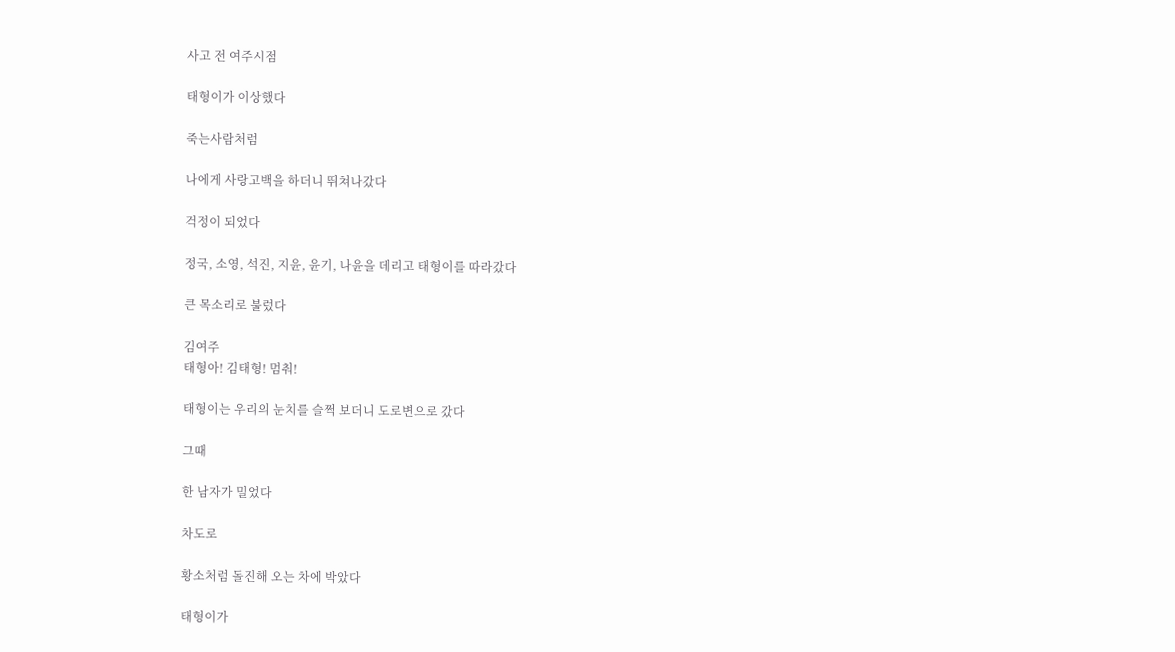사고 전 여주시점

태형이가 이상했다

죽는사람처럼

나에게 사랑고백을 하더니 뛰쳐나갔다

걱정이 되었다

정국, 소영, 석진, 지윤, 윤기, 나윤을 데리고 태형이를 따라갔다

큰 목소리로 불렀다

김여주
태형아! 김태형! 멈춰!

태형이는 우리의 눈치를 슬쩍 보더니 도로변으로 갔다

그때

한 남자가 밀었다

차도로

황소처럼 돌진해 오는 차에 박았다

태형이가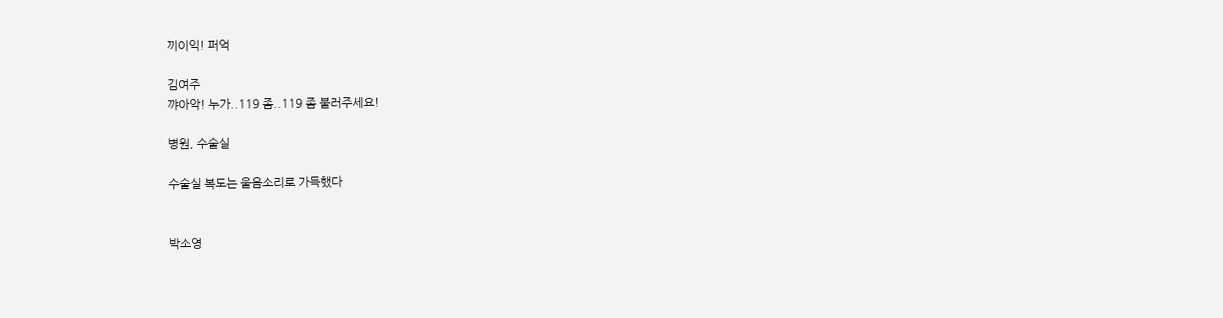끼이익! 퍼억

김여주
꺄아악! 누가..119 좀..119 좀 불러주세요!

병원, 수술실

수술실 복도는 울음소리로 가득했다


박소영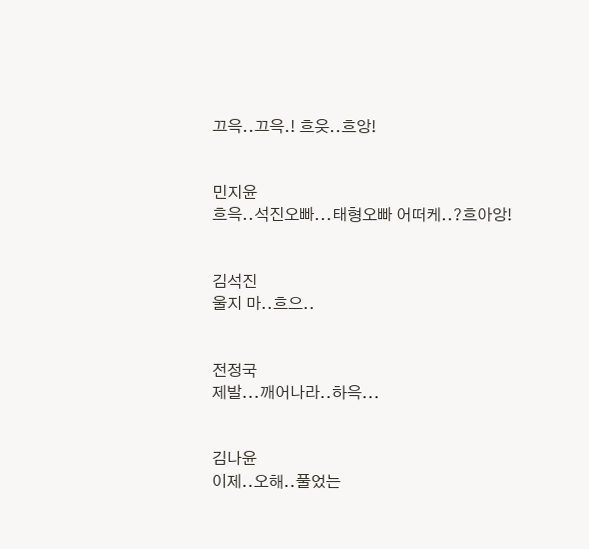끄윽..끄윽.! 흐읏..흐앙!


민지윤
흐윽..석진오빠...태형오빠 어떠케..?흐아앙!


김석진
울지 마..흐으..


전정국
제발...깨어나라..하윽...


김나윤
이제..오해..풀었는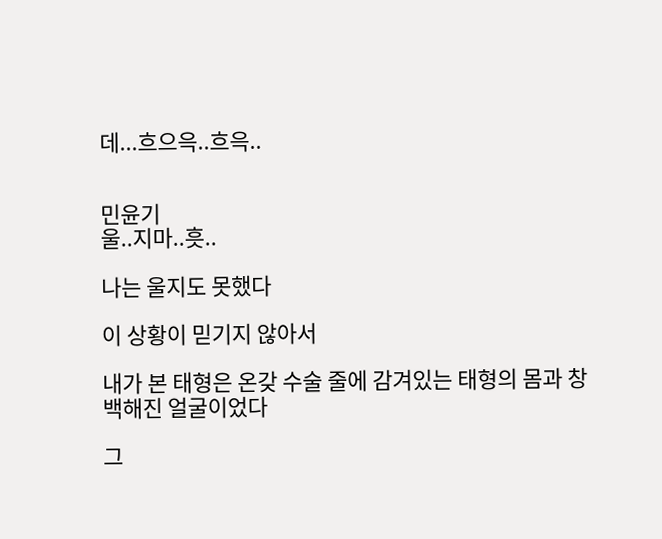데...흐으윽..흐윽..


민윤기
울..지마..흣..

나는 울지도 못했다

이 상황이 믿기지 않아서

내가 본 태형은 온갖 수술 줄에 감겨있는 태형의 몸과 창백해진 얼굴이었다

그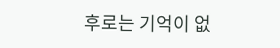후로는 기억이 없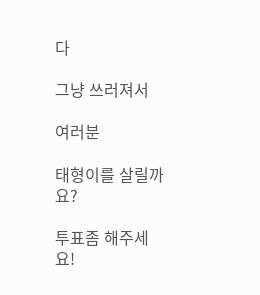다

그냥 쓰러져서

여러분

태형이를 살릴까요?

투표좀 해주세요!